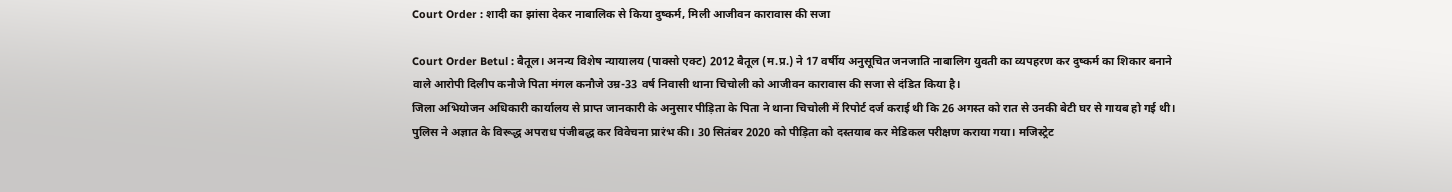Court Order : शादी का झांसा देकर नाबालिक से किया दुष्कर्म, मिली आजीवन कारावास की सजा

Court Order Betul : बैतूल। अनन्य विशेष न्यायालय (पाक्सो एक्ट) 2012 बैतूल (म.प्र.) ने 17 वर्षीय अनुसूचित जनजाति नाबालिग युवती का व्यपहरण कर दुष्कर्म का शिकार बनाने वाले आरोपी दिलीप कनौजे पिता मंगल कनौजे उम्र-33 वर्ष निवासी थाना चिचोली को आजीवन कारावास की सजा से दंडित किया है।
जिला अभियोजन अधिकारी कार्यालय से प्राप्त जानकारी के अनुसार पीड़िता के पिता ने थाना चिचोली में रिपोर्ट दर्ज कराई थी कि 26 अगस्त को रात से उनकी बेटी घर से गायब हो गई थी। पुलिस ने अज्ञात के विरूद्ध अपराध पंजीबद्ध कर विवेचना प्रारंभ की। 30 सितंबर 2020 को पीड़िता को दस्तयाब कर मेडिकल परीक्षण कराया गया। मजिस्ट्रेट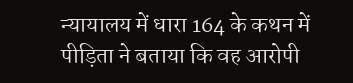न्यायालय में धारा 164 के कथन में पीड़िता ने बताया कि वह आरोपी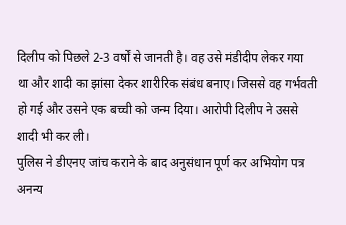दिलीप को पिछले 2-3 वर्षों से जानती है। वह उसे मंडीदीप लेकर गया था और शादी का झांसा देकर शारीरिक संबंध बनाए। जिससे वह गर्भवती हो गई और उसने एक बच्ची को जन्म दिया। आरोपी दिलीप ने उससे शादी भी कर ली।
पुलिस ने डीएनए जांच कराने के बाद अनुसंधान पूर्ण कर अभियोग पत्र अनन्य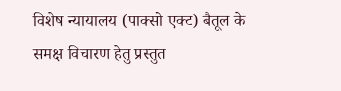विशेष न्यायालय (पाक्सो एक्ट) बैतूल के समक्ष विचारण हेतु प्रस्तुत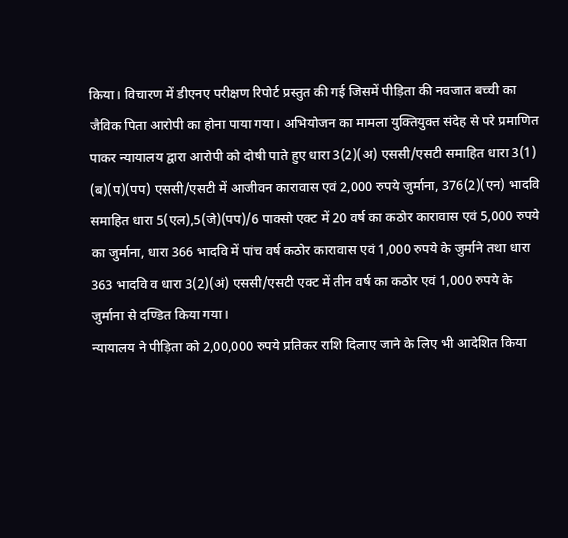किया। विचारण में डीएनए परीक्षण रिपोर्ट प्रस्तुत की गई जिसमें पीड़िता की नवजात बच्ची का जैविक पिता आरोपी का होना पाया गया। अभियोजन का मामला युक्तियुक्त संदेह से परे प्रमाणित पाकर न्यायालय द्वारा आरोपी को दोषी पाते हुए धारा 3(2)(अ) एससी/एसटी समाहित धारा 3(1) (ब)(प)(पप) एससी/एसटी में आजीवन कारावास एवं 2,000 रुपये जुर्माना, 376(2)(एन) भादवि समाहित धारा 5(एल),5(जे)(पप)/6 पाक्सो एक्ट में 20 वर्ष का कठोर कारावास एवं 5,000 रुपये का जुर्माना, धारा 366 भादवि में पांच वर्ष कठोर कारावास एवं 1,000 रुपये के जुर्माने तथा धारा 363 भादवि व धारा 3(2)(अं) एससी/एसटी एक्ट में तीन वर्ष का कठोर एवं 1,000 रुपये के जुर्माना से दण्डित किया गया।
न्यायालय ने पीड़िता को 2,00,000 रुपये प्रतिकर राशि दिलाए जाने के लिए भी आदेशित किया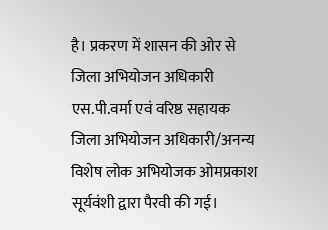है। प्रकरण में शासन की ओर से जिला अभियोजन अधिकारी एस.पी.वर्मा एवं वरिष्ठ सहायक जिला अभियोजन अधिकारी/अनन्य विशेष लोक अभियोजक ओमप्रकाश सूर्यवंशी द्वारा पैरवी की गई।